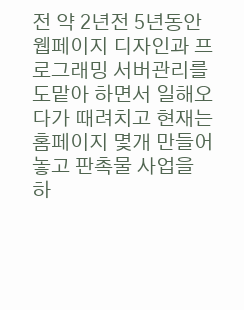전 약 2년전 5년동안  웹페이지 디자인과 프로그래밍 서버관리를 도맡아 하면서 일해오다가 때려치고 현재는 홈페이지 몇개 만들어놓고 판촉물 사업을 하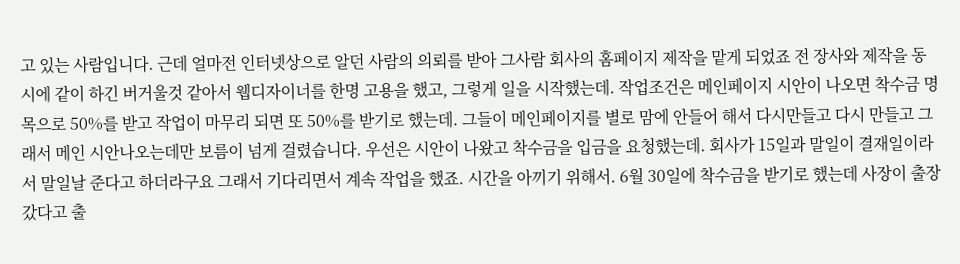고 있는 사람입니다. 근데 얼마전 인터넷상으로 알던 사람의 의뢰를 받아 그사람 회사의 홈페이지 제작을 맡게 되었죠 전 장사와 제작을 동시에 같이 하긴 버거울것 같아서 웹디자이너를 한명 고용을 했고, 그렇게 일을 시작했는데. 작업조건은 메인페이지 시안이 나오면 착수금 명목으로 50%를 받고 작업이 마무리 되면 또 50%를 받기로 했는데. 그들이 메인페이지를 별로 맘에 안들어 해서 다시만들고 다시 만들고 그래서 메인 시안나오는데만 보름이 넘게 걸렸습니다. 우선은 시안이 나왔고 착수금을 입금을 요청했는데. 회사가 15일과 말일이 결재일이라서 말일날 준다고 하더라구요 그래서 기다리면서 계속 작업을 했죠. 시간을 아끼기 위해서. 6월 30일에 착수금을 받기로 했는데 사장이 출장갔다고 출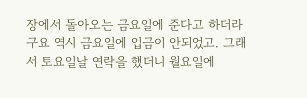장에서 돌아오는 금요일에 준다고 하더라구요 역시 금요일에 입금이 안되었고. 그래서 토요일날 연락을 했더니 월요일에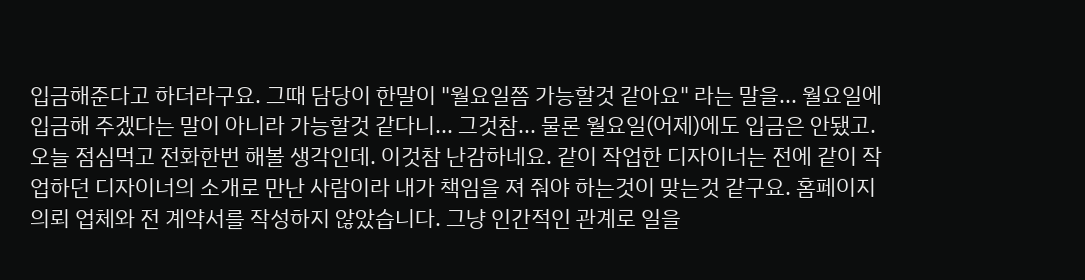입금해준다고 하더라구요. 그때 담당이 한말이 "월요일쯤 가능할것 같아요" 라는 말을... 월요일에 입금해 주겠다는 말이 아니라 가능할것 같다니... 그것참... 물론 월요일(어제)에도 입금은 안됐고. 오늘 점심먹고 전화한번 해볼 생각인데. 이것참 난감하네요. 같이 작업한 디자이너는 전에 같이 작업하던 디자이너의 소개로 만난 사람이라 내가 책임을 져 줘야 하는것이 맞는것 같구요. 홈페이지 의뢰 업체와 전 계약서를 작성하지 않았습니다. 그냥 인간적인 관계로 일을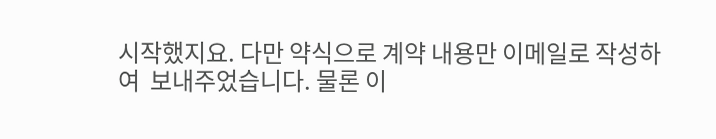시작했지요. 다만 약식으로 계약 내용만 이메일로 작성하여  보내주었습니다. 물론 이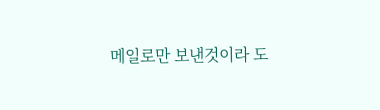메일로만 보낸것이라 도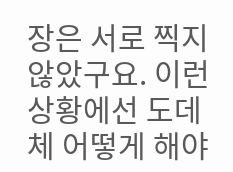장은 서로 찍지 않았구요. 이런 상황에선 도데체 어떻게 해야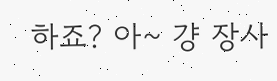하죠? 아~ 걍 장사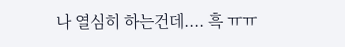나 열심히 하는건데.... 흑 ㅠㅠ